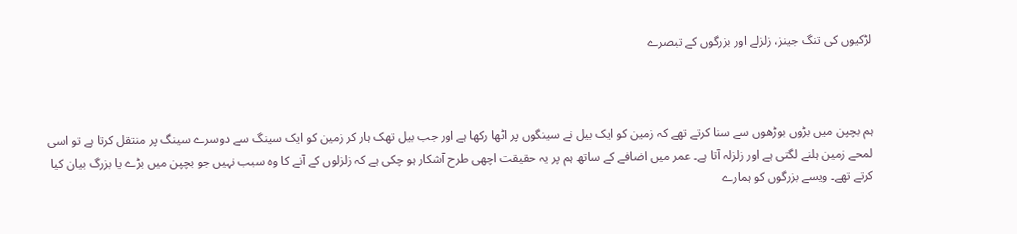لڑکیوں کی تنگ جینز، زلزلے اور بزرگوں کے تبصرے



ہم بچپن میں بڑوں بوڑھوں سے سنا کرتے تھے کہ زمین کو ایک بیل نے سینگوں پر اٹھا رکھا ہے اور جب بیل تھک ہار کر زمین کو ایک سینگ سے دوسرے سینگ پر منتقل کرتا ہے تو اسی لمحے زمین ہلنے لگتی ہے اور زلزلہ آتا ہے۔ عمر میں اضافے کے ساتھ ہم پر یہ حقیقت اچھی طرح آشکار ہو چکی ہے کہ زلزلوں کے آنے کا وہ سبب نہیں جو بچپن میں بڑے یا بزرگ بیان کیا کرتے تھے۔ ویسے بزرگوں کو ہمارے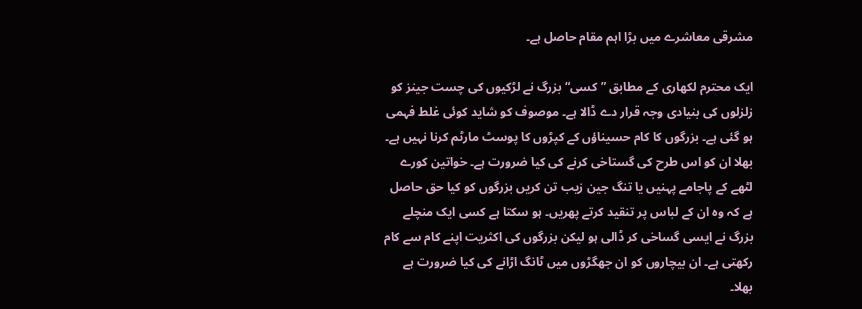مشرقی معاشرے میں بڑا اہم مقام حاصل ہے۔

ایک محترم لکھاری کے مطابق ”کسی“ بزرگ نے لڑکیوں کی چست جینز کو زلزلوں کی بنیادی وجہ قرار دے ڈالا ہے۔ موصوف کو شاید کوئی غلط فہمی ہو گئی ہے۔ بزرگوں کا کام حسیناؤں کے کپڑوں کا پوسٹ مارٹم کرنا نہیں ہے۔ بھلا ان کو اس طرح کی گستاخی کرنے کی کیا ضرورت ہے۔ خواتین کورے لٹھے کے پاجامے پہنیں یا تنگ جین زیب تن کریں بزرگوں کو کیا حق حاصل ہے کہ وہ ان کے لباس پر تنقید کرتے پھریں۔ ہو سکتا ہے کسی ایک منچلے بزرگ نے ایسی گساخی کر ڈالی ہو لیکن بزرگوں کی اکثریت اپنے کام سے کام رکھتی ہے۔ ان بیچاروں کو ان جھگڑوں میں ٹانگ اڑانے کی کیا ضرورت ہے بھلا۔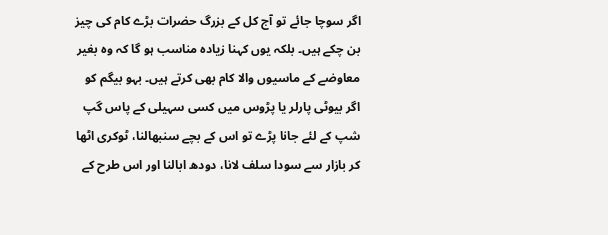اگر سوچا جائے تو آج کل کے بزرگ حضرات بڑے کام کی چیز بن چکے ہیں۔ بلکہ یوں کہنا زیادہ مناسب ہو گا کہ وہ بغیر معاوضے کے ماسیوں والا کام بھی کرتے ہیں۔ بہو بیگم کو اگر بیوٹی پارلر یا پڑوس میں کسی سہیلی کے پاس گپ شپ کے لئے جانا پڑے تو اس کے بچے سنبھالنا، ٹوکری اٹھا کر بازار سے سودا سلف لانا، دودھ ابالنا اور اس طرح کے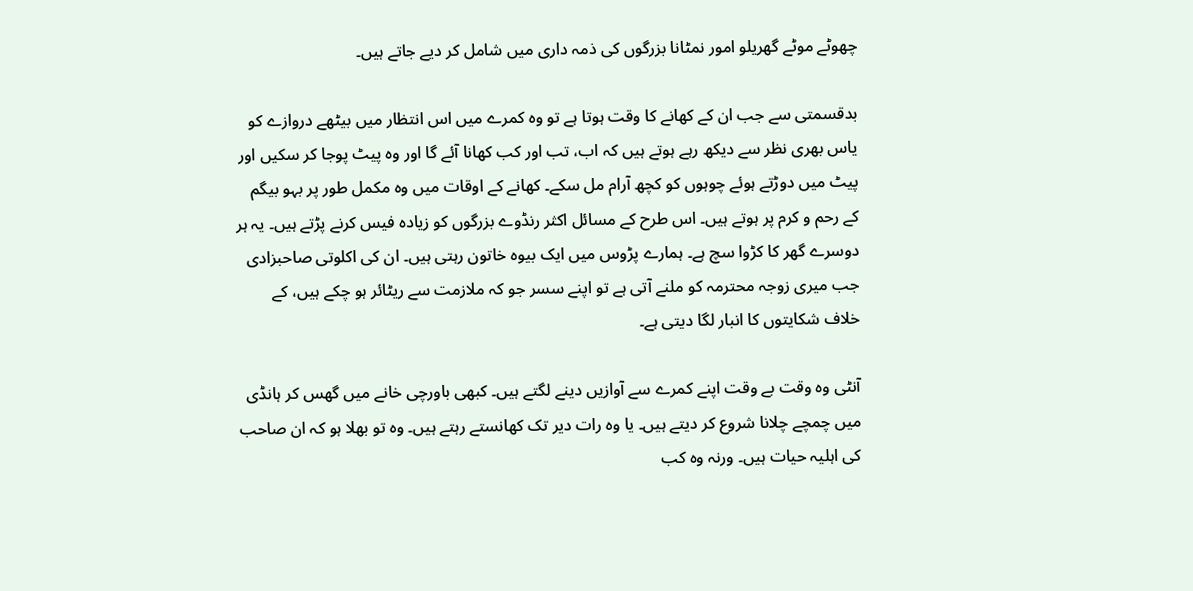چھوٹے موٹے گھریلو امور نمٹانا بزرگوں کی ذمہ داری میں شامل کر دیے جاتے ہیں۔

بدقسمتی سے جب ان کے کھانے کا وقت ہوتا ہے تو وہ کمرے میں اس انتظار میں بیٹھے دروازے کو یاس بھری نظر سے دیکھ رہے ہوتے ہیں کہ اب، تب اور کب کھانا آئے گا اور وہ پیٹ پوجا کر سکیں اور پیٹ میں دوڑتے ہوئے چوہوں کو کچھ آرام مل سکے۔ کھانے کے اوقات میں وہ مکمل طور پر بہو بیگم کے رحم و کرم پر ہوتے ہیں۔ اس طرح کے مسائل اکثر رنڈوے بزرگوں کو زیادہ فیس کرنے پڑتے ہیں۔ یہ ہر دوسرے گھر کا کڑوا سچ ہے۔ ہمارے پڑوس میں ایک بیوہ خاتون رہتی ہیں۔ ان کی اکلوتی صاحبزادی جب میری زوجہ محترمہ کو ملنے آتی ہے تو اپنے سسر جو کہ ملازمت سے ریٹائر ہو چکے ہیں، کے خلاف شکایتوں کا انبار لگا دیتی ہے۔

آنٹی وہ وقت بے وقت اپنے کمرے سے آوازیں دینے لگتے ہیں۔ کبھی باورچی خانے میں گھس کر ہانڈی میں چمچے چلانا شروع کر دیتے ہیں۔ یا وہ رات دیر تک کھانستے رہتے ہیں۔ وہ تو بھلا ہو کہ ان صاحب کی اہلیہ حیات ہیں۔ ورنہ وہ کب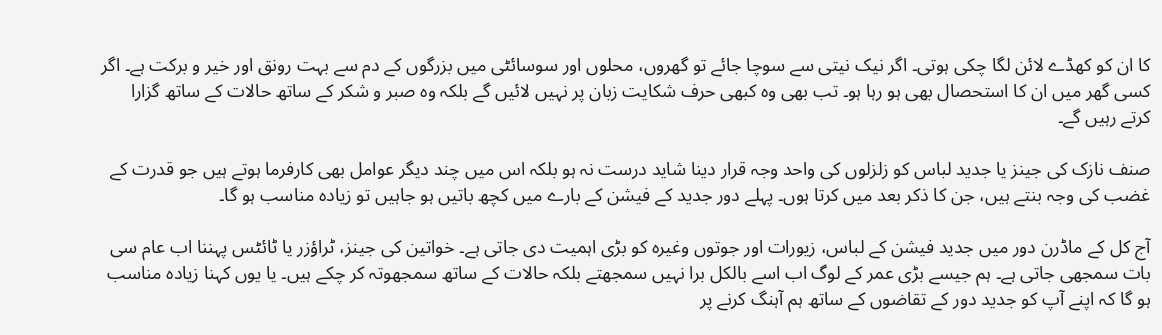کا ان کو کھڈے لائن لگا چکی ہوتی۔ اگر نیک نیتی سے سوچا جائے تو گھروں، محلوں اور سوسائٹی میں بزرگوں کے دم سے بہت رونق اور خیر و برکت ہے۔ اگر کسی گھر میں ان کا استحصال بھی ہو رہا ہو۔ تب بھی وہ کبھی حرف شکایت زبان پر نہیں لائیں گے بلکہ وہ صبر و شکر کے ساتھ حالات کے ساتھ گزارا کرتے رہیں گے۔

صنف نازک کی جینز یا جدید لباس کو زلزلوں کی واحد وجہ قرار دینا شاید درست نہ ہو بلکہ اس میں چند دیگر عوامل بھی کارفرما ہوتے ہیں جو قدرت کے غضب کی وجہ بنتے ہیں، جن کا ذکر بعد میں کرتا ہوں۔ پہلے دور جدید کے فیشن کے بارے میں کچھ باتیں ہو جاہیں تو زیادہ مناسب ہو گا۔

آج کل کے ماڈرن دور میں جدید فیشن کے لباس، زیورات اور جوتوں وغیرہ کو بڑی اہمیت دی جاتی ہے۔ خواتین کی جینز، ٹراؤزر یا ٹائٹس پہننا اب عام سی بات سمجھی جاتی ہے۔ ہم جیسے بڑی عمر کے لوگ اب اسے بالکل برا نہیں سمجھتے بلکہ حالات کے ساتھ سمجھوتہ کر چکے ہیں۔ یا یوں کہنا زیادہ مناسب ہو گا کہ اپنے آپ کو جدید دور کے تقاضوں کے ساتھ ہم آہنگ کرنے پر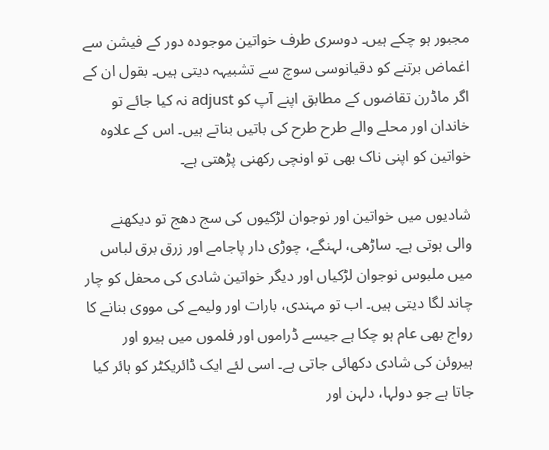مجبور ہو چکے ہیں۔ دوسری طرف خواتین موجودہ دور کے فیشن سے اغماض برتنے کو دقیانوسی سوچ سے تشبیہہ دیتی ہیں۔ بقول ان کے اگر ماڈرن تقاضوں کے مطابق اپنے آپ کو adjust نہ کیا جائے تو خاندان اور محلے والے طرح طرح کی باتیں بناتے ہیں۔ اس کے علاوہ خواتین کو اپنی ناک بھی تو اونچی رکھنی پڑھتی ہے۔

شادیوں میں خواتین اور نوجوان لڑکیوں کی سج دھج تو دیکھنے والی ہوتی ہے۔ ساڑھی، لہنگے، چوڑی دار پاجامے اور زرق برق لباس میں ملبوس نوجوان لڑکیاں اور دیگر خواتین شادی کی محفل کو چار چاند لگا دیتی ہیں۔ اب تو مہندی، بارات اور ولیمے کی مووی بنانے کا رواج بھی عام ہو چکا ہے جیسے ڈراموں اور فلموں میں ہیرو اور ہیروئن کی شادی دکھائی جاتی ہے۔ اسی لئے ایک ڈائریکٹر کو ہائر کیا جاتا ہے جو دولہا، دلہن اور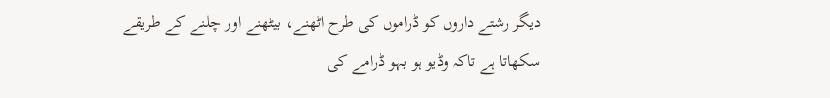دیگر رشتے داروں کو ڈراموں کی طرح اٹھنے، بیٹھنے اور چلنے کے طریقے سکھاتا ہے تاکہ وڈیو ہو بہو ڈرامے کی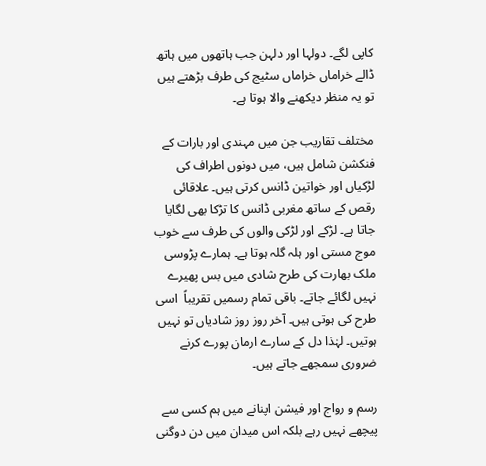کاپی لگے۔ دولہا اور دلہن جب ہاتھوں میں ہاتھ ڈالے خراماں خراماں سٹیج کی طرف بڑھتے ہیں تو یہ منظر دیکھنے والا ہوتا ہے۔

مختلف تقاریب جن میں مہندی اور بارات کے فنکشن شامل ہیں، میں دونوں اطراف کی لڑکیاں اور خواتین ڈانس کرتی ہیں۔ علاقائی رقص کے ساتھ مغربی ڈانس کا تڑکا بھی لگایا جاتا ہے۔ لڑکے اور لڑکی والوں کی طرف سے خوب موج مستی اور ہلہ گلہ ہوتا ہے۔ ہمارے پڑوسی ملک بھارت کی طرح شادی میں بس پھیرے نہیں لگائے جاتے۔ باقی تمام رسمیں تقریباً  اسی طرح کی ہوتی ہیں۔ آخر روز روز شادیاں تو نہیں ہوتیں۔ لہٰذا دل کے سارے ارمان پورے کرنے ضروری سمجھے جاتے ہیں۔

رسم و رواج اور فیشن اپنانے میں ہم کسی سے پیچھے نہیں رہے بلکہ اس میدان میں دن دوگنی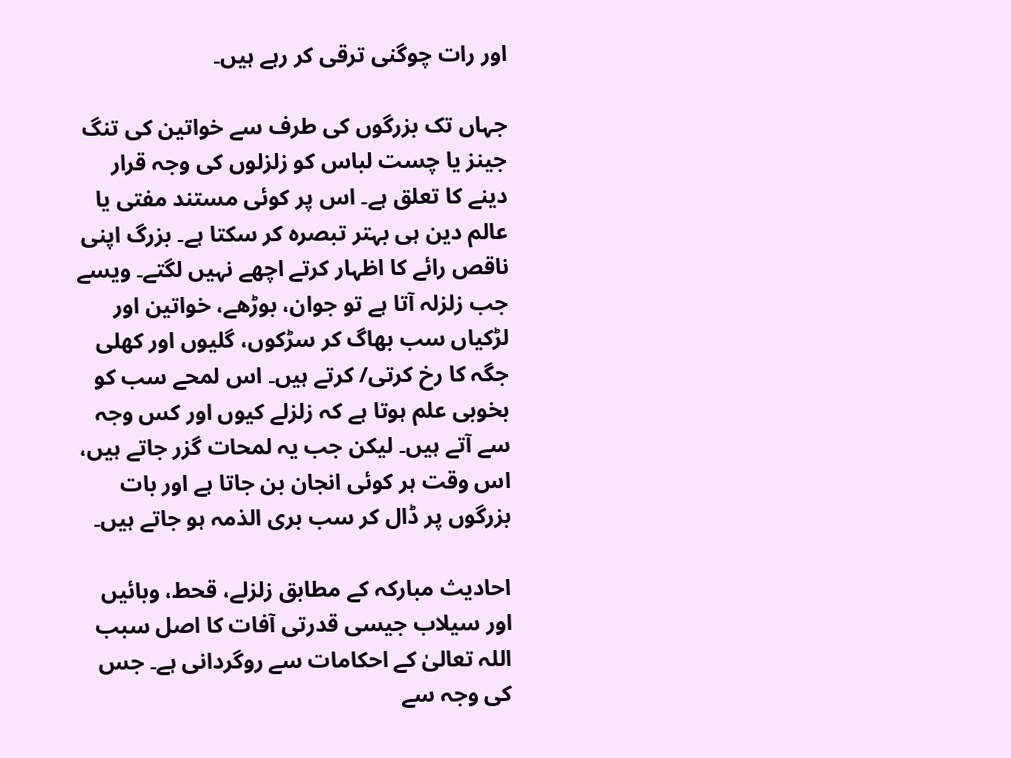اور رات چوگنی ترقی کر رہے ہیں۔

جہاں تک بزرگوں کی طرف سے خواتین کی تنگ جینز یا چست لباس کو زلزلوں کی وجہ قرار دینے کا تعلق ہے۔ اس پر کوئی مستند مفتی یا عالم دین ہی بہتر تبصرہ کر سکتا ہے۔ بزرگ اپنی ناقص رائے کا اظہار کرتے اچھے نہیں لگتے۔ ویسے جب زلزلہ آتا ہے تو جوان، بوڑھے، خواتین اور لڑکیاں سب بھاگ کر سڑکوں، گلیوں اور کھلی جگہ کا رخ کرتی/ کرتے ہیں۔ اس لمحے سب کو بخوبی علم ہوتا ہے کہ زلزلے کیوں اور کس وجہ سے آتے ہیں۔ لیکن جب یہ لمحات گزر جاتے ہیں، اس وقت ہر کوئی انجان بن جاتا ہے اور بات بزرگوں پر ڈال کر سب بری الذمہ ہو جاتے ہیں۔

احادیث مبارکہ کے مطابق زلزلے، قحط، وبائیں اور سیلاب جیسی قدرتی آفات کا اصل سبب اللہ تعالیٰ کے احکامات سے روگردانی ہے۔ جس کی وجہ سے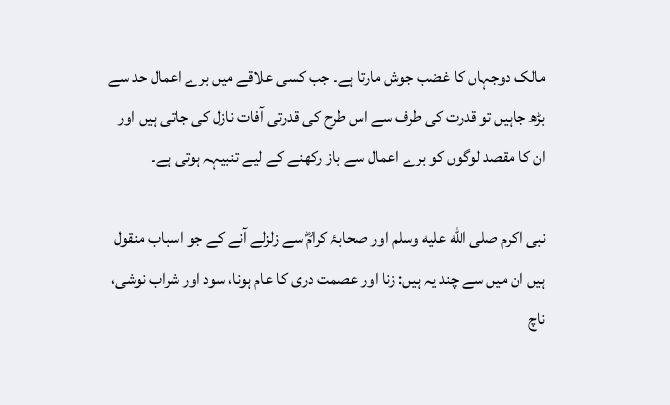مالک دوجہاں کا غضب جوش مارتا ہے۔ جب کسی علاقے میں برے اعمال حد سے بڑھ جاہیں تو قدرت کی طرف سے اس طرح کی قدرتی آفات نازل کی جاتی ہیں اور ان کا مقصد لوگوں کو برے اعمال سے باز رکھنے کے لیے تنبیہہ ہوتی ہے۔

نبی اکرم صلى الله عليه وسلم اور صحابۂ کرامؓ سے زلزلے آنے کے جو اسباب منقول ہیں ان میں سے چند یہ ہیں: زنا اور عصمت دری کا عام ہونا، سود اور شراب نوشی، ناچ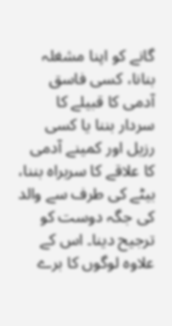گانے کو اپنا مشغلہ بنانا، کسی فاسق آدمی کا قبیلے کا سردار بننا یا کسی رزیل اور کمینے آدمی کا علاقے کا سربراہ بننا، بیٹے کی طرف سے والد کی جگہ دوست کو ترجیح دینا۔ اس کے علاوہ لوگوں کا برے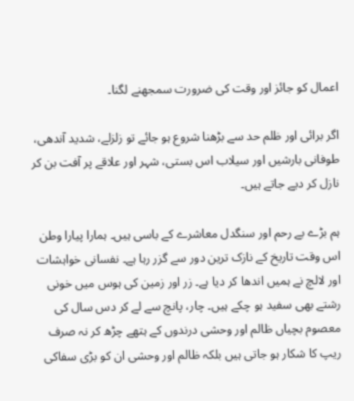اعمال کو جائز اور وقت کی ضرورت سمجھنے لگنا۔

اگر برائی اور ظلم حد سے بڑھنا شروع ہو جائے تو زلزلے، شدید آندھی، طوفانی بارشیں اور سیلاب اس بستی، شہر اور علاقے پر آفت بن کر نازل کر دیے جاتے ہیں۔

ہم بڑے بے رحم اور سنگدل معاشرے کے باسی ہیں۔ ہمارا پیارا وطن اس وقت تاریخ کے نازک ترین دور سے گزر رہا ہے۔ نفسانی خواہشات اور لالچ نے ہمیں اندھا کر دیا ہے۔ زر اور زمین کی ہوس میں خونی رشتے بھی سفید ہو چکے ہیں۔ چار، پانچ سے لے کر دس سال کی معصوم بچیاں ظالم اور وحشی درندوں کے ہتھے چڑھ کر نہ صرف ریپ کا شکار ہو جاتی ہیں بلکہ ظالم اور وحشی ان کو بڑی سفاکی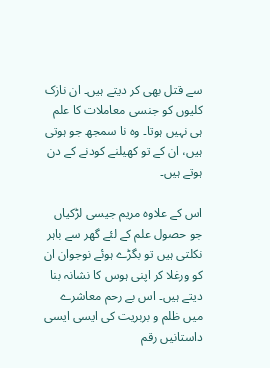سے قتل بھی کر دیتے ہیں۔ ان نازک کلیوں کو جنسی معاملات کا علم ہی نہیں ہوتا۔ وہ نا سمجھ جو ہوتی ہیں، ان کے تو کھیلنے کودنے کے دن ہوتے ہیں۔

اس کے علاوہ مریم جیسی لڑکیاں جو حصول علم کے لئے گھر سے باہر نکلتی ہیں تو بگڑے ہوئے نوجوان ان کو ورغلا کر اپنی ہوس کا نشانہ بنا دیتے ہیں۔ اس بے رحم معاشرے میں ظلم و بربریت کی ایسی ایسی داستانیں رقم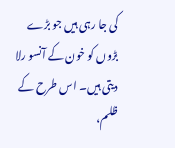کی جا رہی ہیں جو بڑے بڑوں کو خون کے آنسو رلا دیتی ہیں۔ اس طرح کے ظلم،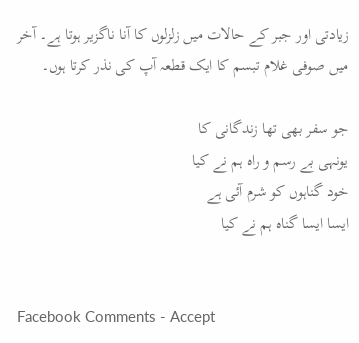زیادتی اور جبر کے حالات میں زلزلوں کا آنا ناگزیر ہوتا ہے۔ آخر میں صوفی غلام تبسم کا ایک قطعہ آپ کی نذر کرتا ہوں۔

جو سفر بھی تھا زندگانی کا
یونہی بے رسم و راہ ہم نے کیا
خود گناہوں کو شرم آئی ہے
ایسا ایسا گناہ ہم نے کیا


Facebook Comments - Accept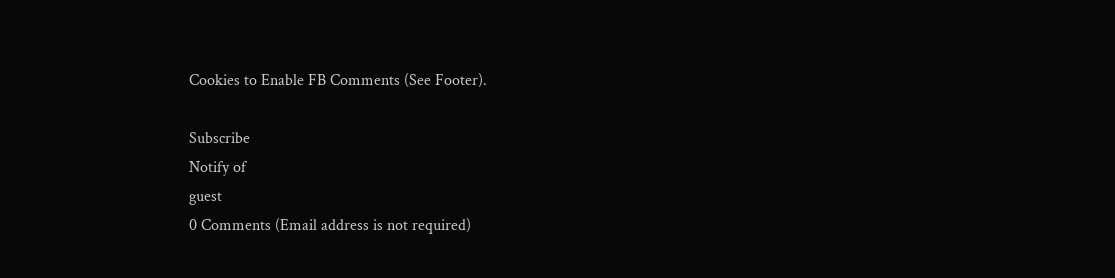Cookies to Enable FB Comments (See Footer).

Subscribe
Notify of
guest
0 Comments (Email address is not required)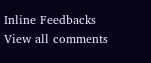Inline Feedbacks
View all comments